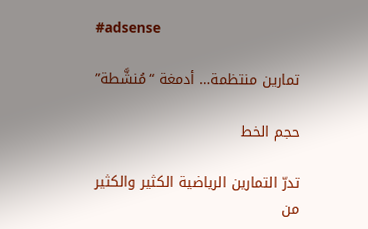#adsense

تمارين منتظمة… أدمغة “مُنشَّطة”

حجم الخط

تدرّ التمارين الرياضية الكثير والكثير من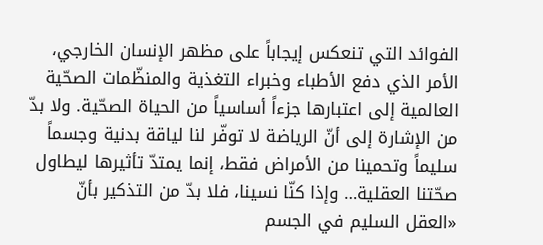الفوائد التي تنعكس إيجاباً على مظهر الإنسان الخارجي، الأمر الذي دفع الأطباء وخبراء التغذية والمنظّمات الصحّية العالمية إلى اعتبارها جزءاً أساسياً من الحياة الصحّية. ولا بدّ من الإشارة إلى أنّ الرياضة لا توفّر لنا لياقة بدنية وجسماً سليماً وتحمينا من الأمراض فقط، إنما يمتدّ تأثيرها ليطاول صحّتنا العقلية… وإذا كنّا نسينا، فلا بدّ من التذكير بأنّ «العقل السليم في الجسم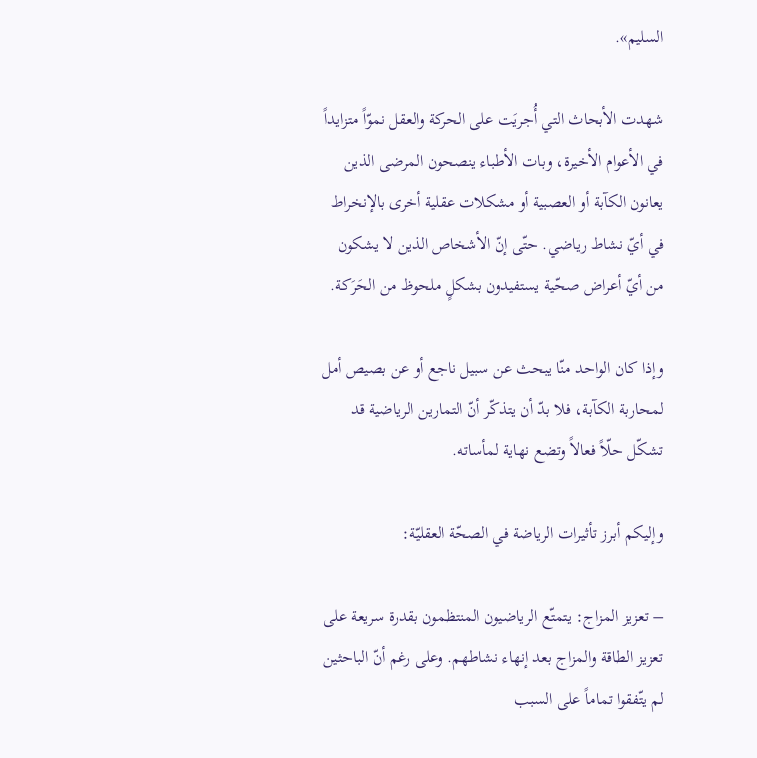السليم».

شهدت الأبحاث التي أُجريَت على الحركة والعقل نموّاً متزايداً في الأعوام الأخيرة، وبات الأطباء ينصحون المرضى الذين يعانون الكآبة أو العصبية أو مشكلات عقلية أخرى بالإنخراط في أيّ نشاط رياضي. حتّى إنّ الأشخاص الذين لا يشكون من أيّ أعراض صحّية يستفيدون بشكلٍ ملحوظ من الحَرَكة.

وإذا كان الواحد منّا يبحث عن سبيل ناجع أو عن بصيص أمل لمحاربة الكآبة، فلا بدّ أن يتذكّر أنّ التمارين الرياضية قد تشكّل حلّاً فعالاً وتضع نهاية لمأساته.

وإليكم أبرز تأثيرات الرياضة في الصحّة العقليّة:

– تعزيز المزاج: يتمتّع الرياضيون المنتظمون بقدرة سريعة على تعزيز الطاقة والمزاج بعد إنهاء نشاطهم. وعلى رغم أنّ الباحثين لم يتّفقوا تماماً على السبب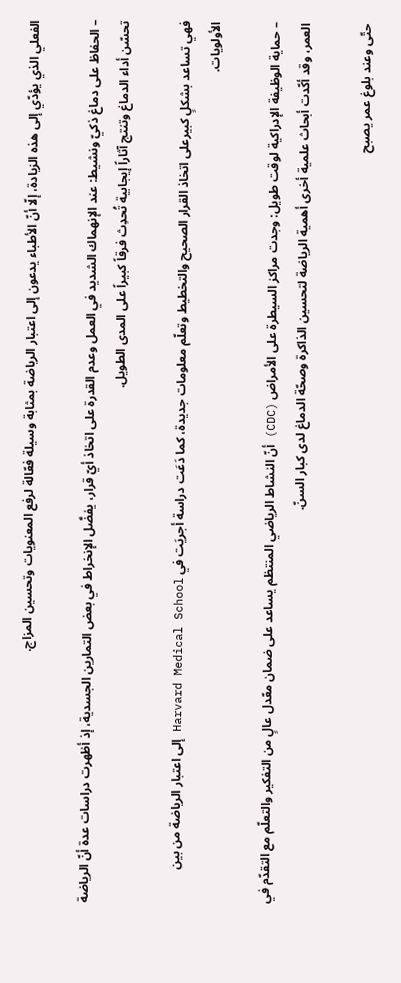الفعلي الذي يؤدّي إلى هذه الزيادة، إلّا أنّ الأطباء يدعون إلى اعتبار الرياضة بمثابة وسيلة فعّالة لرفع المعنويات وتحسين المزاج.

– الحفاظ على دماغ ذكيّ ونشيط: عند الإنهماك الشديد في العمل وعدم القدرة على اتخاذ أيّ قرار، يفضَّل الإنخراط في بعض التمارين الجسدية، إذ أظهرت دراسات عدة أنّ الرياضة تحسّن أداء الدماغ وتنتج آثاراً إيجابية تُحدِث فرقاً كبيراً على المدى الطويل.

فهي تساعد بشكلٍ كبيرعلى اتخاذ القرار الصحيح والتخطيط وتعلّم معلومات جديدة، كما دَعَت دراسة أجريَت في Harvard Medical School إلى اعتبار الرياضة من بين الأولويات.

– حماية الوظيفة الإدراكية لوقت طويل: وجدت مراكز السيطرة على الأمراض (CDC) أنّ النشاط الرياضي المنتظم يساعد على ضمان معّدل عالٍ من التفكير والتعلّم مع التقدّم في العمر، وقد أكّدت أبحاث علمية أخرى أهمية الرياضة لتحسين الذاكرة وصحّة الدماغ لدى كبار السنّ.

حتّى وعند بلوغ عمر يصبح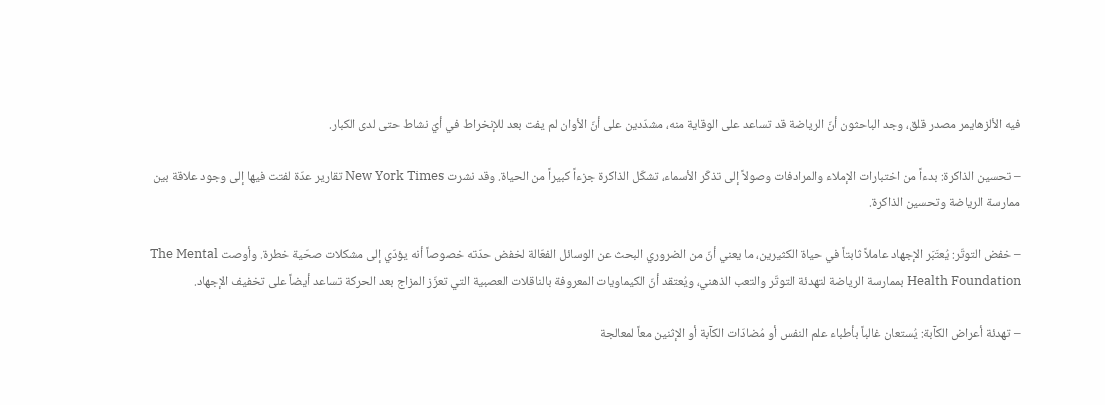فيه الألزهايمر مصدر قلق، وجد الباحثون أنّ الرياضة قد تساعد على الوقاية منه، مشدّدين على أنّ الأوان لم يفت بعد للإنخراط في أيّ نشاط حتى لدى الكبار.

– تحسين الذاكرة: بدءاً من اختبارات الإملاء والمرادفات وصولاً إلى تذكّر الأسماء، تشكّل الذاكرة جزءاً كبيراً من الحياة. وقد نشرت New York Times تقارير عدّة لفتت فيها إلى وجود علاقة بين ممارسة الرياضة وتحسين الذاكرة.

– خفض التوتّر: يُعتَبَر الإجهاد عاملاً ثابتاً في حياة الكثيرين، ما يعني أنّ من الضروري البحث عن الوسائل الفعّالة لخفض حدّته خصوصاً أنه يؤدّي إلى مشكلات صحّية خطرة. وأوصت The Mental Health Foundation بممارسة الرياضة لتهدئة التوتّر والتعب الذهني، ويُعتقد أنّ الكيماويات المعروفة بالناقلات العصبية التي تعزّز المزاج بعد الحركة تساعد أيضاً على تخفيف الإجهاد.

– تهدئة أعراض الكآبة: يُستعان غالباً بأطباء علم النفس أو مُضادّات الكآبة أو الإثنين معاً لمعالجة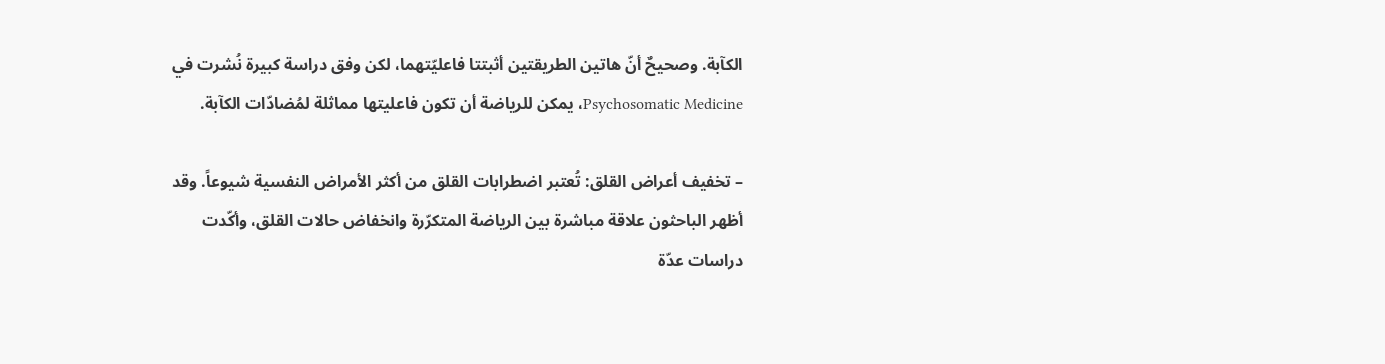الكآبة. وصحيحٌ أنّ هاتين الطريقتين أثبتتا فاعليّتهما، لكن وفق دراسة كبيرة نُشرت في Psychosomatic Medicine، يمكن للرياضة أن تكون فاعليتها مماثلة لمُضادّات الكآبة.

– تخفيف أعراض القلق: تُعتبر اضطرابات القلق من أكثر الأمراض النفسية شيوعاً. وقد أظهر الباحثون علاقة مباشرة بين الرياضة المتكرّرة وانخفاض حالات القلق، وأكّدت دراسات عدّة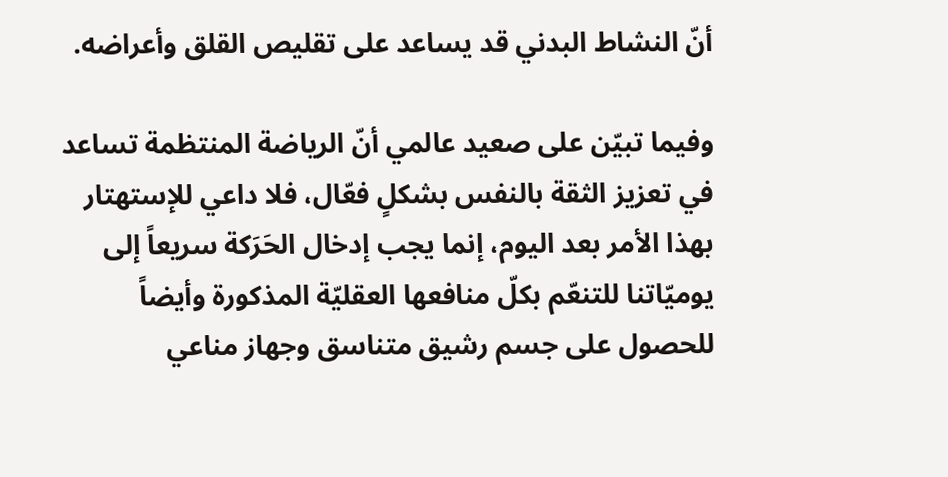أنّ النشاط البدني قد يساعد على تقليص القلق وأعراضه.

وفيما تبيّن على صعيد عالمي أنّ الرياضة المنتظمة تساعد في تعزيز الثقة بالنفس بشكلٍ فعّال، فلا داعي للإستهتار بهذا الأمر بعد اليوم، إنما يجب إدخال الحَرَكة سريعاً إلى يوميّاتنا للتنعّم بكلّ منافعها العقليّة المذكورة وأيضاً للحصول على جسم رشيق متناسق وجهاز مناعي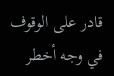قادر على الوقوف في وجه أخطر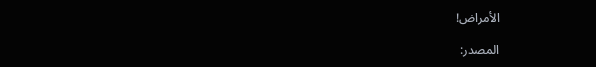الأمراض!

المصدر: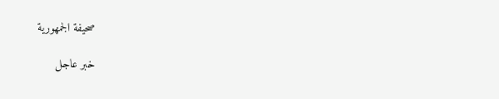صحيفة الجمهورية

خبر عاجل